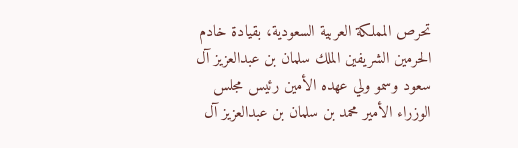تحرص المملكة العربية السعودية، بقيادة خادم الحرمين الشريفين الملك سلمان بن عبدالعزيز آل سعود وسمو ولي عهده الأمين رئيس مجلس الوزراء الأمير محمد بن سلمان بن عبدالعزيز آل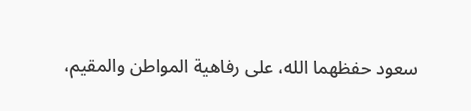سعود حفظهما الله، على رفاهية المواطن والمقيم،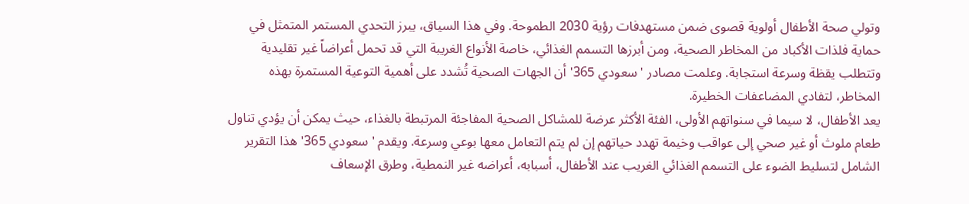وتولي صحة الأطفال أولوية قصوى ضمن مستهدفات رؤية 2030 الطموحة. وفي هذا السياق، يبرز التحدي المستمر المتمثل في حماية فلذات الأكباد من المخاطر الصحية، ومن أبرزها التسمم الغذائي، خاصة الأنواع الغريبة التي قد تحمل أعراضاً غير تقليدية وتتطلب يقظة وسرعة استجابة. وعلمت مصادر 'سعودي 365' أن الجهات الصحية تُشدد على أهمية التوعية المستمرة بهذه المخاطر، لتفادي المضاعفات الخطيرة.
يعد الأطفال، لا سيما في سنواتهم الأولى، الفئة الأكثر عرضة للمشاكل الصحية المفاجئة المرتبطة بالغذاء، حيث يمكن أن يؤدي تناول طعام ملوث أو غير صحي إلى عواقب وخيمة تهدد حياتهم إن لم يتم التعامل معها بوعي وسرعة. ويقدم 'سعودي 365' هذا التقرير الشامل لتسليط الضوء على التسمم الغذائي الغريب عند الأطفال، أسبابه، أعراضه غير النمطية، وطرق الإسعاف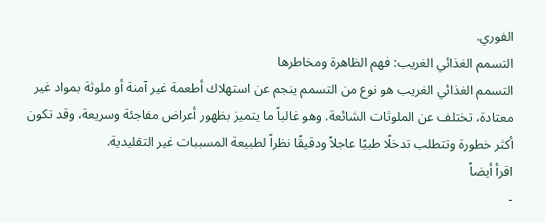الفوري.
التسمم الغذائي الغريب: فهم الظاهرة ومخاطرها
التسمم الغذائي الغريب هو نوع من التسمم ينجم عن استهلاك أطعمة غير آمنة أو ملوثة بمواد غير معتادة، تختلف عن الملوثات الشائعة. وهو غالباً ما يتميز بظهور أعراض مفاجئة وسريعة، وقد تكون أكثر خطورة وتتطلب تدخلًا طبيًا عاجلاً ودقيقًا نظراً لطبيعة المسببات غير التقليدية.
اقرأ أيضاً
-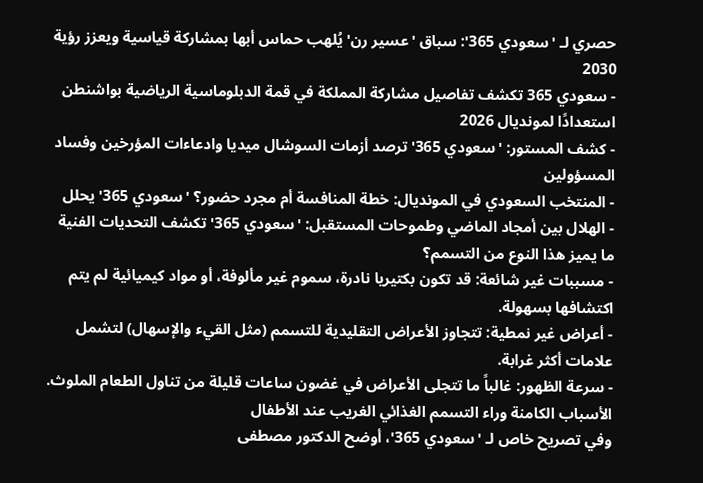حصري لـ 'سعودي 365': سباق 'عسير رن' يُلهب حماس أبها بمشاركة قياسية ويعزز رؤية 2030
- سعودي 365 تكشف تفاصيل مشاركة المملكة في قمة الدبلوماسية الرياضية بواشنطن استعدادًا لمونديال 2026
- كشف المستور: 'سعودي 365' ترصد أزمات السوشال ميديا وادعاءات المؤرخين وفساد المسؤولين
- المنتخب السعودي في المونديال: خطة المنافسة أم مجرد حضور؟ 'سعودي 365' يحلل
- الهلال بين أمجاد الماضي وطموحات المستقبل: 'سعودي 365' تكشف التحديات الفنية
ما يميز هذا النوع من التسمم؟
- مسببات غير شائعة: قد تكون بكتيريا نادرة، سموم غير مألوفة، أو مواد كيميائية لم يتم اكتشافها بسهولة.
- أعراض غير نمطية: تتجاوز الأعراض التقليدية للتسمم (مثل القيء والإسهال) لتشمل علامات أكثر غرابة.
- سرعة الظهور: غالباً ما تتجلى الأعراض في غضون ساعات قليلة من تناول الطعام الملوث.
الأسباب الكامنة وراء التسمم الغذائي الغريب عند الأطفال
وفي تصريح خاص لـ 'سعودي 365'، أوضح الدكتور مصطفى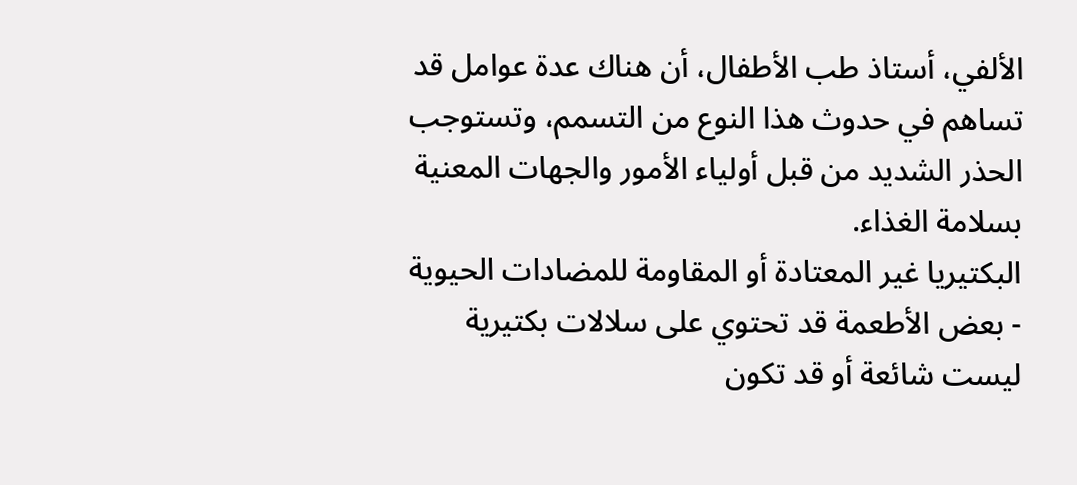الألفي، أستاذ طب الأطفال، أن هناك عدة عوامل قد تساهم في حدوث هذا النوع من التسمم، وتستوجب الحذر الشديد من قبل أولياء الأمور والجهات المعنية بسلامة الغذاء.
البكتيريا غير المعتادة أو المقاومة للمضادات الحيوية
- بعض الأطعمة قد تحتوي على سلالات بكتيرية ليست شائعة أو قد تكون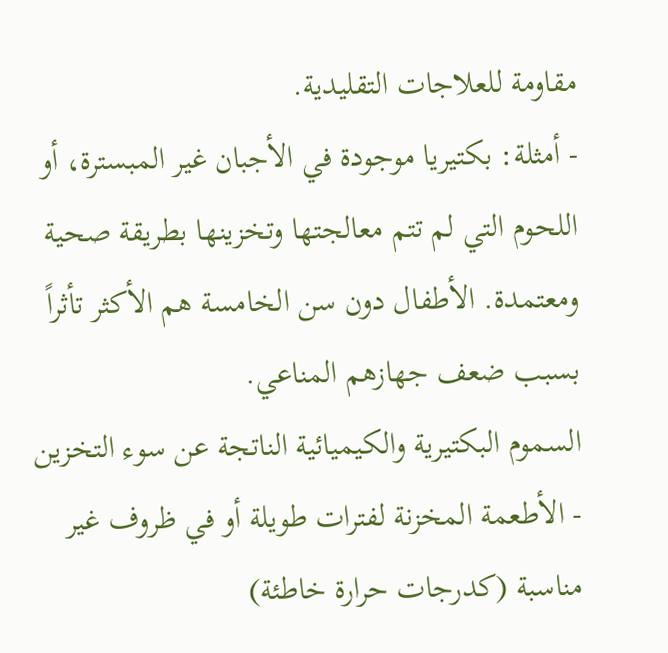مقاومة للعلاجات التقليدية.
- أمثلة: بكتيريا موجودة في الأجبان غير المبسترة، أو اللحوم التي لم تتم معالجتها وتخزينها بطريقة صحية ومعتمدة. الأطفال دون سن الخامسة هم الأكثر تأثراً بسبب ضعف جهازهم المناعي.
السموم البكتيرية والكيميائية الناتجة عن سوء التخزين
- الأطعمة المخزنة لفترات طويلة أو في ظروف غير مناسبة (كدرجات حرارة خاطئة)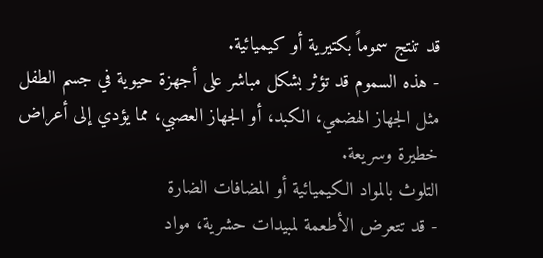قد تنتج سموماً بكتيرية أو كيميائية.
- هذه السموم قد تؤثر بشكل مباشر على أجهزة حيوية في جسم الطفل مثل الجهاز الهضمي، الكبد، أو الجهاز العصبي، مما يؤدي إلى أعراض خطيرة وسريعة.
التلوث بالمواد الكيميائية أو المضافات الضارة
- قد تتعرض الأطعمة لمبيدات حشرية، مواد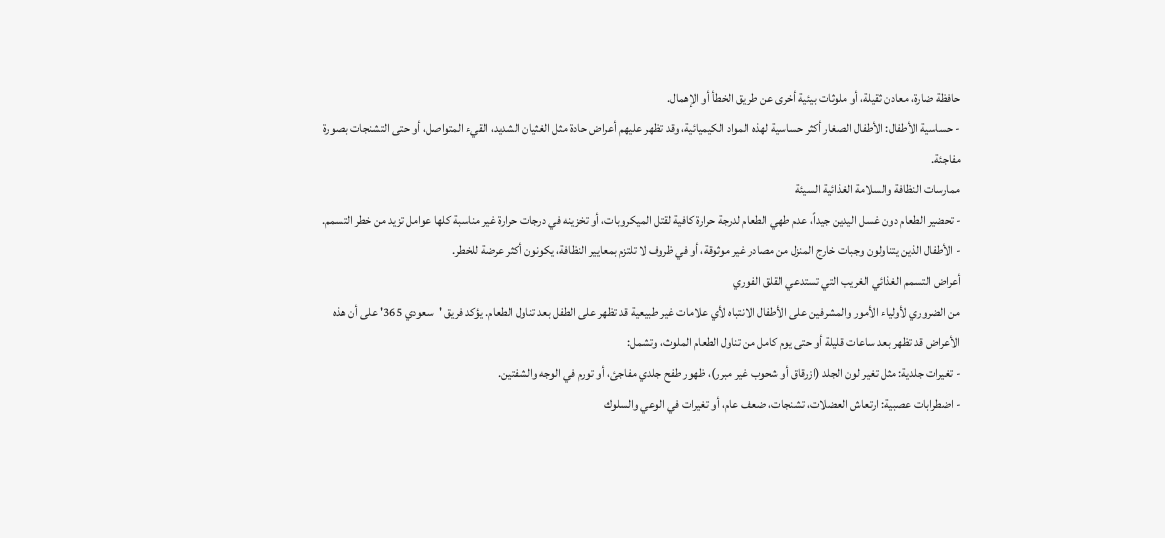حافظة ضارة، معادن ثقيلة، أو ملوثات بيئية أخرى عن طريق الخطأ أو الإهمال.
- حساسية الأطفال: الأطفال الصغار أكثر حساسية لهذه المواد الكيميائية، وقد تظهر عليهم أعراض حادة مثل الغثيان الشديد، القيء المتواصل، أو حتى التشنجات بصورة مفاجئة.
ممارسات النظافة والسلامة الغذائية السيئة
- تحضير الطعام دون غسل اليدين جيداً، عدم طهي الطعام لدرجة حرارة كافية لقتل الميكروبات، أو تخزينه في درجات حرارة غير مناسبة كلها عوامل تزيد من خطر التسمم.
- الأطفال الذين يتناولون وجبات خارج المنزل من مصادر غير موثوقة، أو في ظروف لا تلتزم بمعايير النظافة، يكونون أكثر عرضة للخطر.
أعراض التسمم الغذائي الغريب التي تستدعي القلق الفوري
من الضروري لأولياء الأمور والمشرفين على الأطفال الانتباه لأي علامات غير طبيعية قد تظهر على الطفل بعد تناول الطعام. يؤكد فريق 'سعودي 365' على أن هذه الأعراض قد تظهر بعد ساعات قليلة أو حتى يوم كامل من تناول الطعام الملوث، وتشمل:
- تغيرات جلدية: مثل تغير لون الجلد (ازرقاق أو شحوب غير مبرر)، ظهور طفح جلدي مفاجئ، أو تورم في الوجه والشفتين.
- اضطرابات عصبية: ارتعاش العضلات، تشنجات، ضعف عام، أو تغيرات في الوعي والسلوك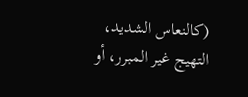(كالنعاس الشديد، التهيج غير المبرر، أو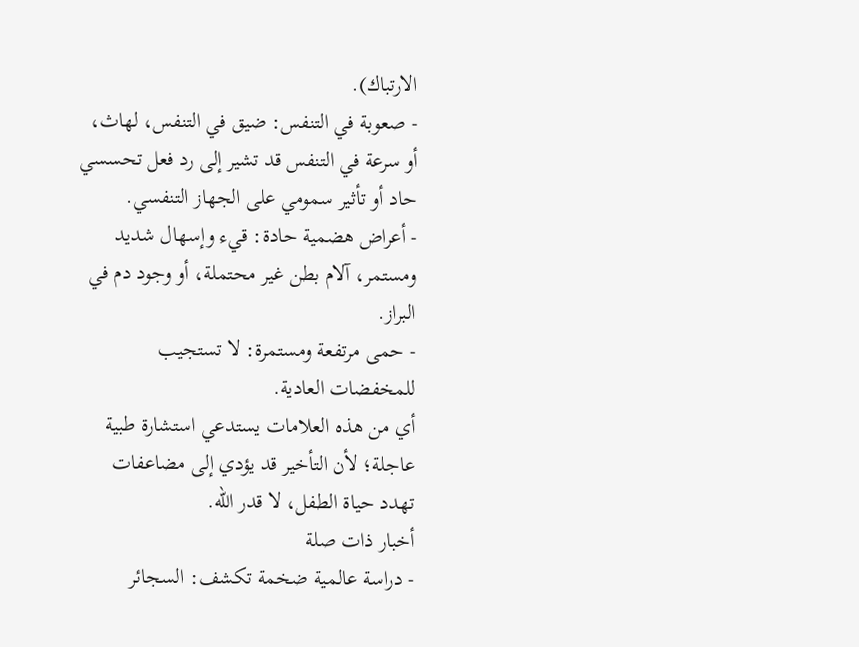الارتباك).
- صعوبة في التنفس: ضيق في التنفس، لهاث، أو سرعة في التنفس قد تشير إلى رد فعل تحسسي حاد أو تأثير سمومي على الجهاز التنفسي.
- أعراض هضمية حادة: قيء وإسهال شديد ومستمر، آلام بطن غير محتملة، أو وجود دم في البراز.
- حمى مرتفعة ومستمرة: لا تستجيب للمخفضات العادية.
أي من هذه العلامات يستدعي استشارة طبية عاجلة؛ لأن التأخير قد يؤدي إلى مضاعفات تهدد حياة الطفل، لا قدر الله.
أخبار ذات صلة
- دراسة عالمية ضخمة تكشف: السجائر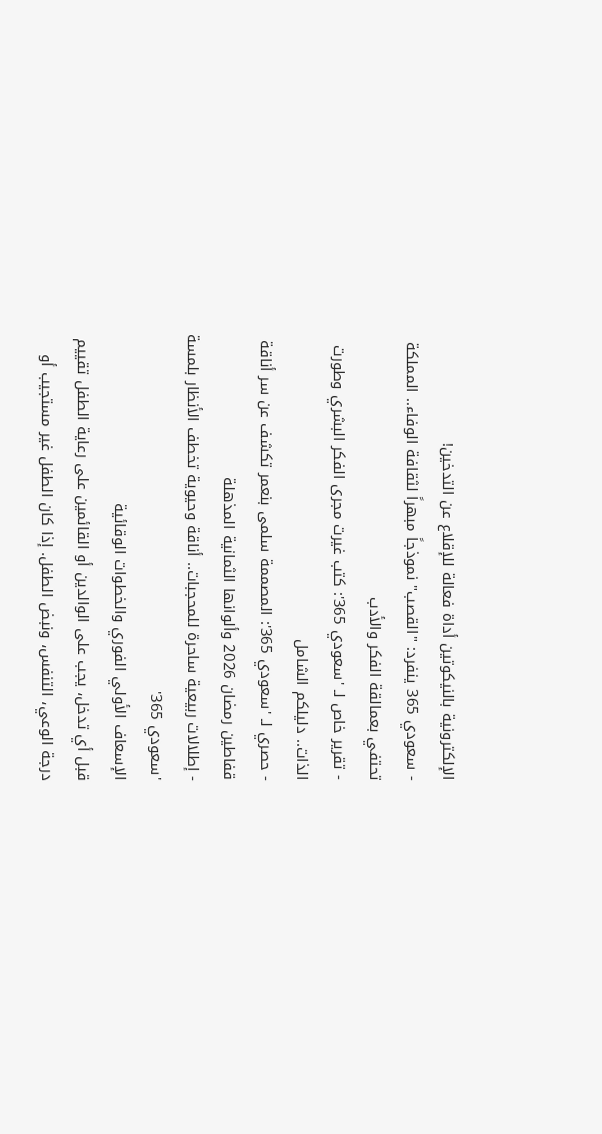الإلكترونية بالنيكوتين أداة فعالة للإقلاع عن التدخين!
- سعودي 365 ينفرد: "القصب" نموذجاً مبهراً لثقافة الوفاء.. المملكة تحتفي بعمالقة الفكر والأدب
- تقرير خاص لـ 'سعودي 365': كتب غيرت مجرى الفكر البشري وطورت الذات.. دليلكم الشامل
- حصري لـ 'سعودي 365': المصممة سلمى بنعمر تكشف عن سر أناقة قفاطين رمضان 2026 وألوانها الثمانية المذهلة
- إطلالات ربيعية ساحرة للمحجبات.. أناقة وحيوية تخطف الأنظار بلمسة 'سعودي 365'
الإسعاف الأولي الفوري والخطوات الوقائية
قبل أي تدخل، يجب على الوالدين أو القائمين على رعاية الطفل تقييم درجة الوعي، التنفس، ونبض الطفل. إذا كان الطفل غير مستجيب أو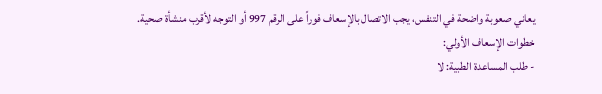يعاني صعوبة واضحة في التنفس، يجب الاتصال بالإسعاف فوراً على الرقم 997 أو التوجه لأقرب منشأة صحية.
خطوات الإسعاف الأولي:
- طلب المساعدة الطبية: لا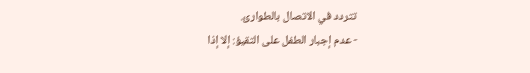تتردد في الاتصال بالطوارئ.
- عدم إجبار الطفل على التقيؤ: إلا إذا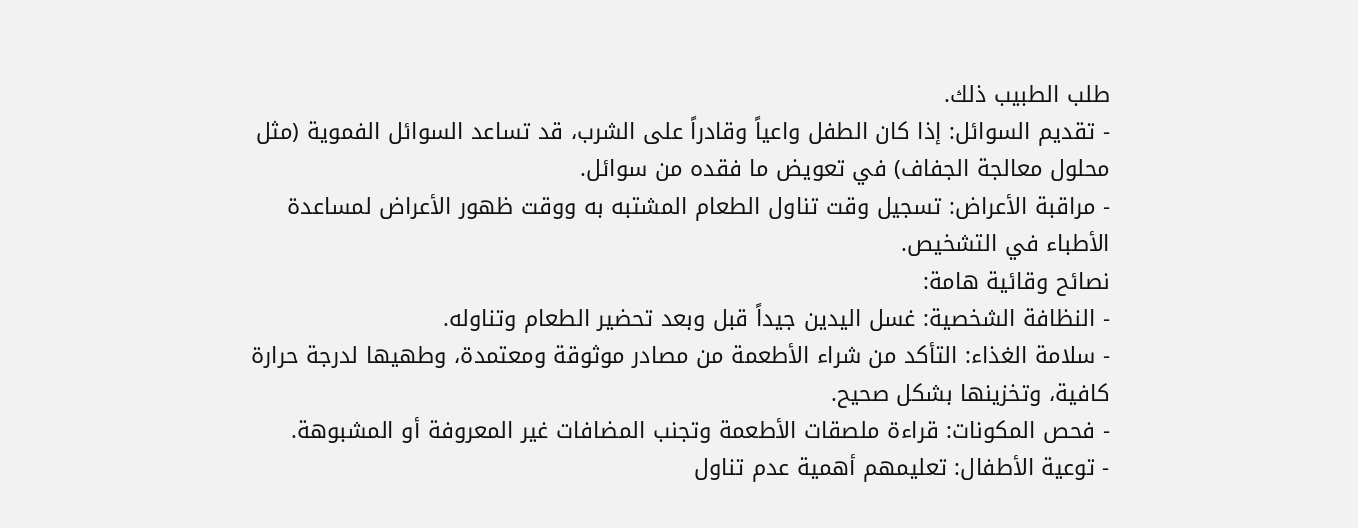طلب الطبيب ذلك.
- تقديم السوائل: إذا كان الطفل واعياً وقادراً على الشرب، قد تساعد السوائل الفموية (مثل محلول معالجة الجفاف) في تعويض ما فقده من سوائل.
- مراقبة الأعراض: تسجيل وقت تناول الطعام المشتبه به ووقت ظهور الأعراض لمساعدة الأطباء في التشخيص.
نصائح وقائية هامة:
- النظافة الشخصية: غسل اليدين جيداً قبل وبعد تحضير الطعام وتناوله.
- سلامة الغذاء: التأكد من شراء الأطعمة من مصادر موثوقة ومعتمدة، وطهيها لدرجة حرارة كافية، وتخزينها بشكل صحيح.
- فحص المكونات: قراءة ملصقات الأطعمة وتجنب المضافات غير المعروفة أو المشبوهة.
- توعية الأطفال: تعليمهم أهمية عدم تناول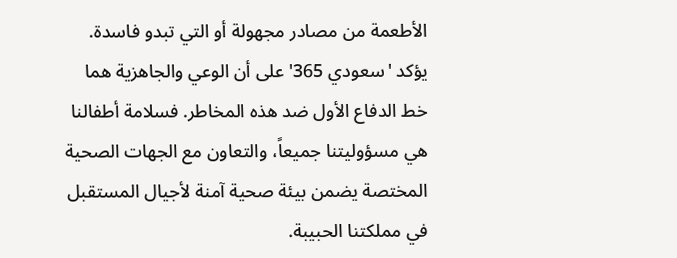الأطعمة من مصادر مجهولة أو التي تبدو فاسدة.
يؤكد 'سعودي 365' على أن الوعي والجاهزية هما خط الدفاع الأول ضد هذه المخاطر. فسلامة أطفالنا هي مسؤوليتنا جميعاً، والتعاون مع الجهات الصحية المختصة يضمن بيئة صحية آمنة لأجيال المستقبل في مملكتنا الحبيبة.